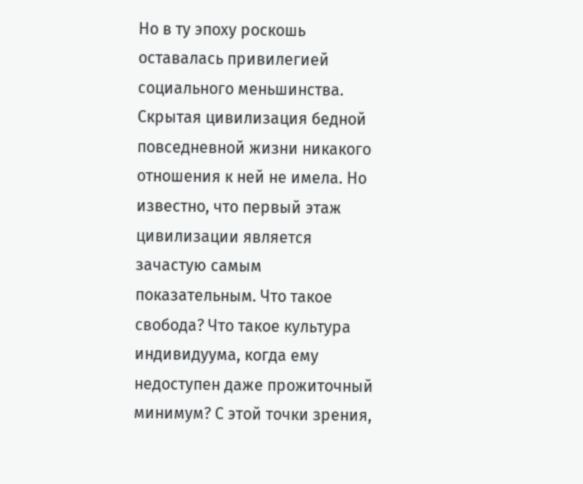Но в ту эпоху роскошь оставалась привилегией социального меньшинства. Скрытая цивилизация бедной повседневной жизни никакого отношения к ней не имела. Но известно, что первый этаж цивилизации является зачастую самым показательным. Что такое свобода? Что такое культура индивидуума, когда ему недоступен даже прожиточный минимум? С этой точки зрения,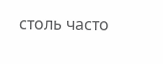столь часто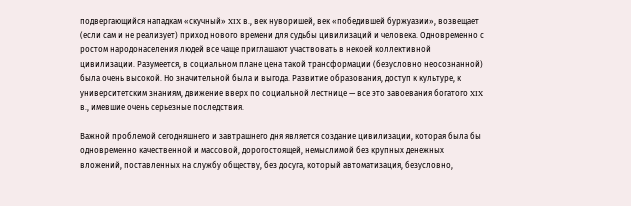подвергающийся нападкам «скучный» XIX в., век нуворишей, век «победившей буржуазии», возвещает (если сам и не реализует) приход нового времени для судьбы цивилизаций и человека. Одновременно с ростом народонаселения людей все чаще приглашают участвовать в некоей коллективной цивилизации. Разумеется, в социальном плане цена такой трансформации (безусловно неосознанной) была очень высокой. Но значительной была и выгода. Развитие образования, доступ к культуре, к университетским знаниям, движение вверх по социальной лестнице — все это завоевания богатого XIX в., имевшие очень серьезные последствия.

Важной проблемой сегодняшнего и завтрашнего дня является создание цивилизации, которая была бы одновременно качественной и массовой, дорогостоящей, немыслимой без крупных денежных вложений, поставленных на службу обществу, без досуга, который автоматизация, безусловно,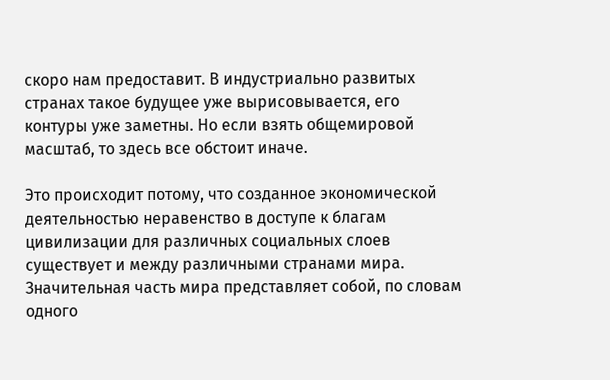скоро нам предоставит. В индустриально развитых странах такое будущее уже вырисовывается, его контуры уже заметны. Но если взять общемировой масштаб, то здесь все обстоит иначе.

Это происходит потому, что созданное экономической деятельностью неравенство в доступе к благам цивилизации для различных социальных слоев существует и между различными странами мира. Значительная часть мира представляет собой, по словам одного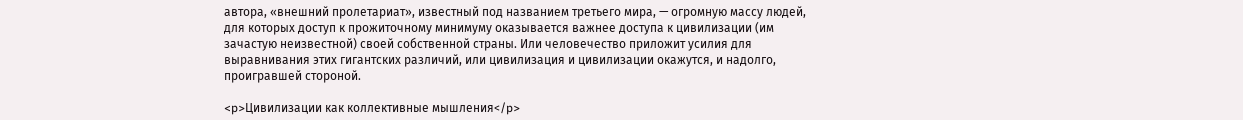автора, «внешний пролетариат», известный под названием третьего мира, — огромную массу людей, для которых доступ к прожиточному минимуму оказывается важнее доступа к цивилизации (им зачастую неизвестной) своей собственной страны. Или человечество приложит усилия для выравнивания этих гигантских различий, или цивилизация и цивилизации окажутся, и надолго, проигравшей стороной.

<p>Цивилизации как коллективные мышления</p>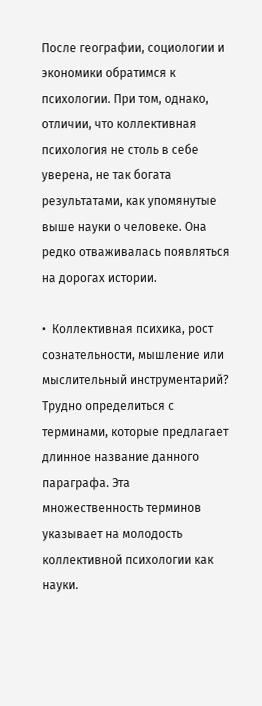После географии, социологии и экономики обратимся к психологии. При том, однако, отличии, что коллективная психология не столь в себе уверена, не так богата результатами, как упомянутые выше науки о человеке. Она редко отваживалась появляться на дорогах истории.

•  Коллективная психика, рост сознательности, мышление или мыслительный инструментарий? Трудно определиться с терминами, которые предлагает длинное название данного параграфа. Эта множественность терминов указывает на молодость коллективной психологии как науки.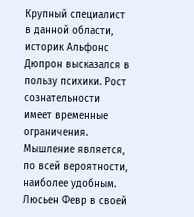Крупный специалист в данной области, историк Альфонс Дюпрон высказался в пользу психики. Рост сознательности имеет временные ограничения. Мышление является, по всей вероятности, наиболее удобным. Люсьен Февр в своей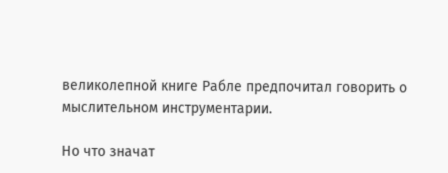великолепной книге Рабле предпочитал говорить о мыслительном инструментарии.

Но что значат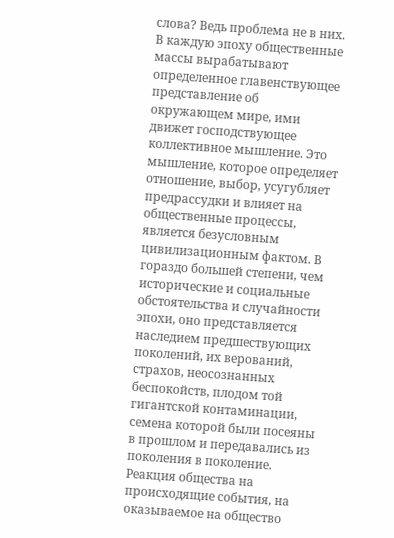слова? Ведь проблема не в них. В каждую эпоху общественные массы вырабатывают определенное главенствующее представление об окружающем мире, ими движет господствующее коллективное мышление. Это мышление, которое определяет отношение, выбор, усугубляет предрассудки и влияет на общественные процессы, является безусловным цивилизационным фактом. В гораздо большей степени, чем исторические и социальные обстоятельства и случайности эпохи, оно представляется наследием предшествующих поколений, их верований, страхов, неосознанных беспокойств, плодом той гигантской контаминации, семена которой были посеяны в прошлом и передавались из поколения в поколение. Реакция общества на происходящие события, на оказываемое на общество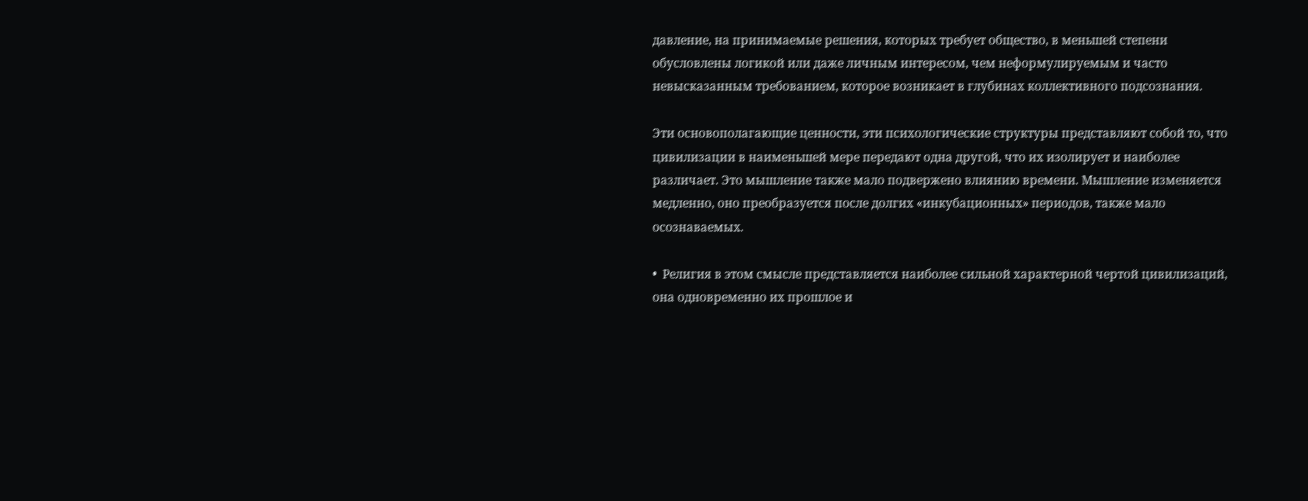давление, на принимаемые решения, которых требует общество, в меньшей степени обусловлены логикой или даже личным интересом, чем неформулируемым и часто невысказанным требованием, которое возникает в глубинах коллективного подсознания.

Эти основополагающие ценности, эти психологические структуры представляют собой то, что цивилизации в наименьшей мере передают одна другой, что их изолирует и наиболее различает. Это мышление также мало подвержено влиянию времени. Мышление изменяется медленно, оно преобразуется после долгих «инкубационных» периодов, также мало осознаваемых.

•  Религия в этом смысле представляется наиболее сильной характерной чертой цивилизаций, она одновременно их прошлое и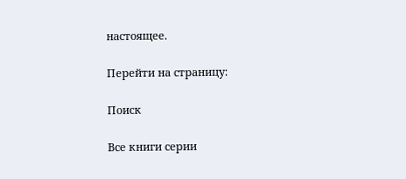настоящее.

Перейти на страницу:

Поиск

Все книги серии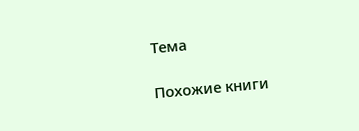Тема

Похожие книги